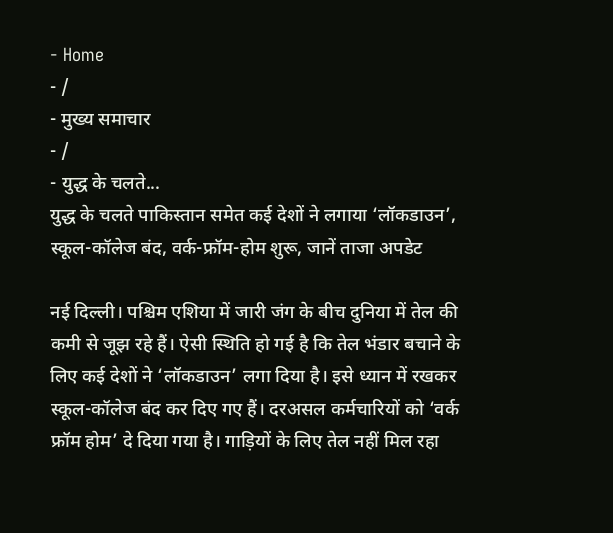- Home
- /
- मुख्य समाचार
- /
- युद्ध के चलते...
युद्ध के चलते पाकिस्तान समेत कई देशों ने लगाया ‘लॉकडाउन’, स्कूल-कॉलेज बंद, वर्क-फ्रॉम-होम शुरू, जानें ताजा अपडेट

नई दिल्ली। पश्चिम एशिया में जारी जंग के बीच दुनिया में तेल की कमी से जूझ रहे हैं। ऐसी स्थिति हो गई है कि तेल भंडार बचाने के लिए कई देशों ने ‘लॉकडाउन’ लगा दिया है। इसे ध्यान में रखकर स्कूल-कॉलेज बंद कर दिए गए हैं। दरअसल कर्मचारियों को ‘वर्क फ्रॉम होम’ दे दिया गया है। गाड़ियों के लिए तेल नहीं मिल रहा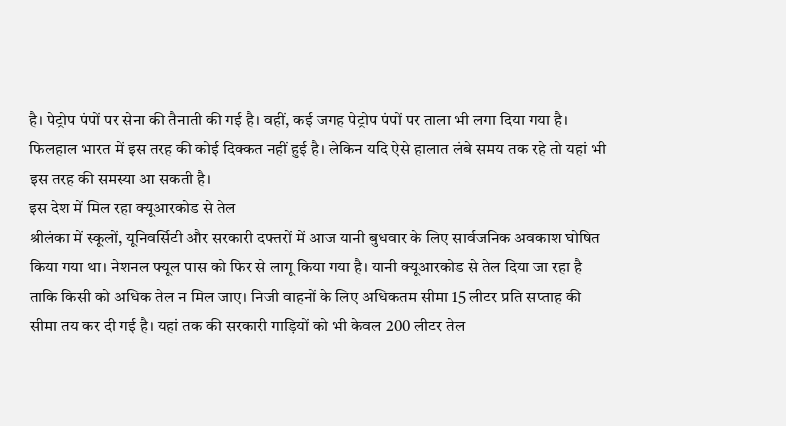है। पेट्रोप पंपों पर सेना की तैनाती की गई है। वहीं, कई जगह पेट्रोप पंपों पर ताला भी लगा दिया गया है। फिलहाल भारत में इस तरह की कोई दिक्कत नहीं हुई है। लेकिन यदि ऐसे हालात लंबे समय तक रहे तो यहां भी इस तरह की समस्या आ सकती है।
इस देश में मिल रहा क्यूआरकोड से तेल
श्रीलंका में स्कूलों, यूनिवर्सिटी और सरकारी दफ्तरों में आज यानी बुधवार के लिए सार्वजनिक अवकाश घोषित किया गया था। नेशनल फ्यूल पास को फिर से लागू किया गया है। यानी क्यूआरकोड से तेल दिया जा रहा है ताकि किसी को अधिक तेल न मिल जाए। निजी वाहनों के लिए अधिकतम सीमा 15 लीटर प्रति सप्ताह की सीमा तय कर दी गई है। यहां तक की सरकारी गाड़ियों को भी केवल 200 लीटर तेल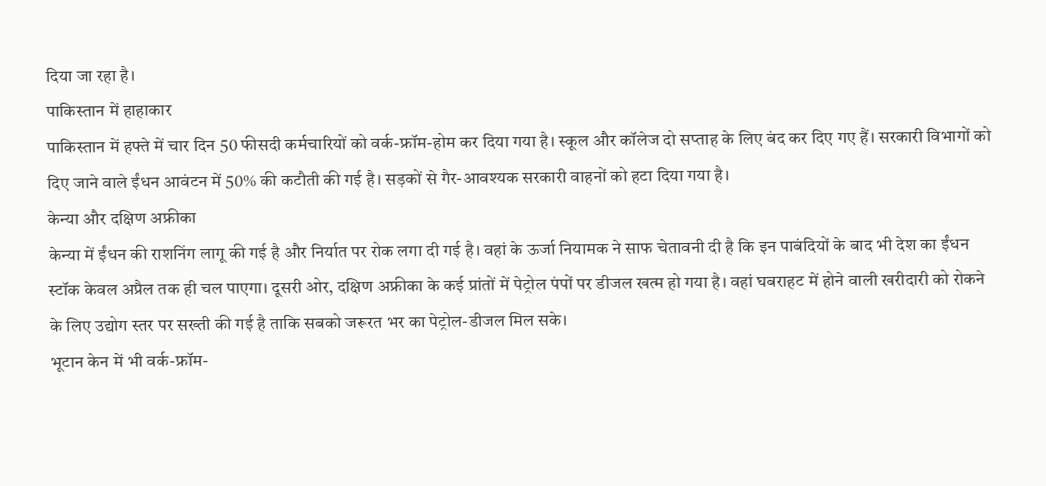दिया जा रहा है।
पाकिस्तान में हाहाकार
पाकिस्तान में हफ्ते में चार दिन 50 फीसदी कर्मचारियों को वर्क-फ्रॉम-होम कर दिया गया है। स्कूल और कॉलेज दो सप्ताह के लिए बंद कर दिए गए हैं। सरकारी विभागों को दिए जाने वाले ईंधन आवंटन में 50% की कटौती की गई है। सड़कों से गैर-आवश्यक सरकारी वाहनों को हटा दिया गया है।
केन्या और दक्षिण अफ्रीका
केन्या में ईंधन की राशनिंग लागू की गई है और निर्यात पर रोक लगा दी गई है। वहां के ऊर्जा नियामक ने साफ चेतावनी दी है कि इन पाबंदियों के बाद भी देश का ईंधन स्टॉक केवल अप्रैल तक ही चल पाएगा। दूसरी ओर, दक्षिण अफ्रीका के कई प्रांतों में पेट्रोल पंपों पर डीजल खत्म हो गया है। वहां घबराहट में होने वाली खरीदारी को रोकने के लिए उद्योग स्तर पर सख्ती की गई है ताकि सबको जरूरत भर का पेट्रोल-डीजल मिल सके।
भूटान केन में भी वर्क-फ्रॉम-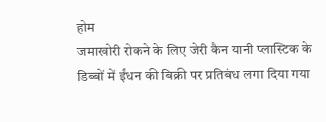होम
जमाखोरी रोकने के लिए जेरी कैन यानी प्लास्टिक के डिब्बों में ईंधन की बिक्री पर प्रतिबंध लगा दिया गया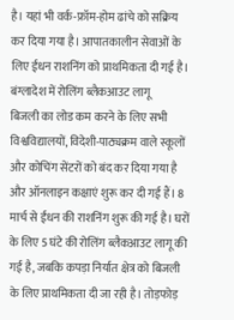है। यहां भी वर्क-फ्रॉम-होम ढांचे को सक्रिय कर दिया गया है। आपातकालीन सेवाओं के लिए ईंधन राशनिंग को प्राथमिकता दी गई है।
बंग्लादेश में रोलिंग ब्लैकआउट लागू
बिजली का लोड कम करने के लिए सभी विश्वविद्यालयों, विदेशी-पाठ्यक्रम वाले स्कूलों और कोचिंग सेंटरों को बंद कर दिया गया है और ऑनलाइन कक्षाएं शुरू कर दी गई हैं। 8 मार्च से ईंधन की राशनिंग शुरू की गई है। घरों के लिए 5 घंटे की रोलिंग ब्लैकआउट लागू की गई है, जबकि कपड़ा निर्यात क्षेत्र को बिजली के लिए प्राथमिकता दी जा रही है। तोड़फोड़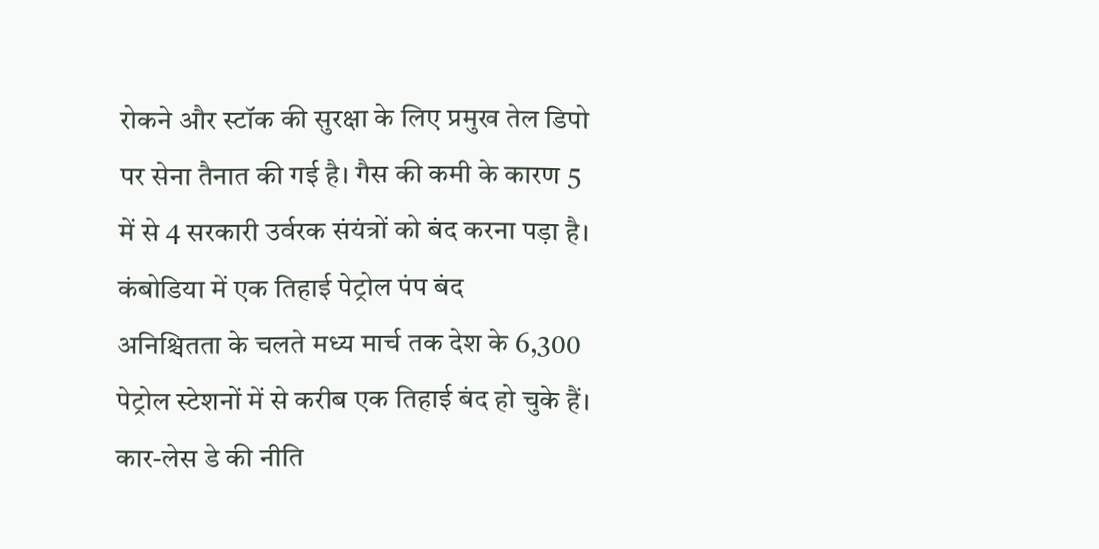रोकने और स्टॉक की सुरक्षा के लिए प्रमुख तेल डिपो पर सेना तैनात की गई है। गैस की कमी के कारण 5 में से 4 सरकारी उर्वरक संयंत्रों को बंद करना पड़ा है।
कंबोडिया में एक तिहाई पेट्रोल पंप बंद
अनिश्चितता के चलते मध्य मार्च तक देश के 6,300 पेट्रोल स्टेशनों में से करीब एक तिहाई बंद हो चुके हैं।
कार-लेस डे की नीति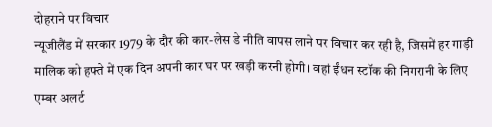दोहराने पर विचार
न्यूजीलैंड में सरकार 1979 के दौर की कार-लेस डे नीति वापस लाने पर विचार कर रही है, जिसमें हर गाड़ी मालिक को हफ्ते में एक दिन अपनी कार घर पर खड़ी करनी होगी। वहां ईंधन स्टॉक की निगरानी के लिए एम्बर अलर्ट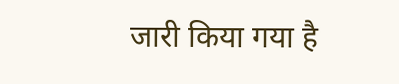जारी किया गया है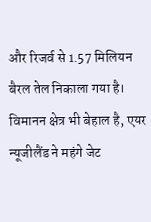और रिजर्व से 1.57 मिलियन बैरल तेल निकाला गया है। विमानन क्षेत्र भी बेहाल है, एयर न्यूजीलैंड ने महंगे जेट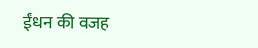ईंधन की वजह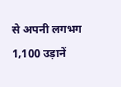से अपनी लगभग 1,100 उड़ानें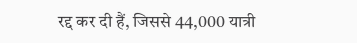रद्द कर दी हैं, जिससे 44,000 यात्री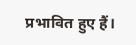प्रभावित हुए हैं।